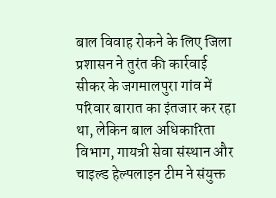बाल विवाह रोकने के लिए जिला प्रशासन ने तुरंत की कार्रवाई
सीकर के जगमालपुरा गांव में परिवार बारात का इंतजार कर रहा था, लेकिन बाल अधिकारिता विभाग, गायत्री सेवा संस्थान और चाइल्ड हेल्पलाइन टीम ने संयुक्त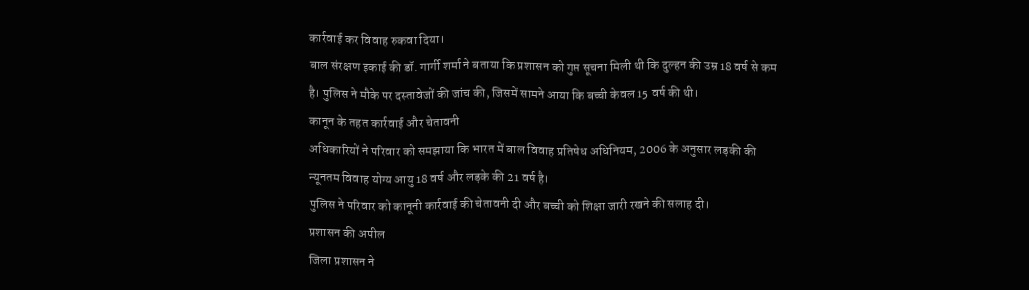कार्रवाई कर विवाह रुकवा दिया।
बाल संरक्षण इकाई की डॉ. गार्गी शर्मा ने बताया कि प्रशासन को गुप्त सूचना मिली थी कि दुल्हन की उम्र 18 वर्ष से कम है। पुलिस ने मौके पर दस्तावेजों की जांच की, जिसमें सामने आया कि बच्ची केवल 15 वर्ष की थी।
कानून के तहत कार्रवाई और चेतावनी
अधिकारियों ने परिवार को समझाया कि भारत में बाल विवाह प्रतिषेध अधिनियम, 2006 के अनुसार लड़की की न्यूनतम विवाह योग्य आयु 18 वर्ष और लड़के की 21 वर्ष है।
पुलिस ने परिवार को कानूनी कार्रवाई की चेतावनी दी और बच्ची को शिक्षा जारी रखने की सलाह दी।
प्रशासन की अपील
जिला प्रशासन ने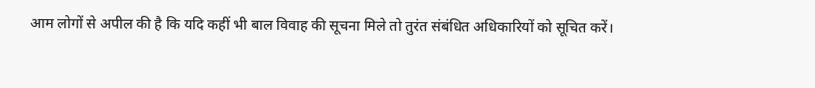आम लोगों से अपील की है कि यदि कहीं भी बाल विवाह की सूचना मिले तो तुरंत संबंधित अधिकारियों को सूचित करें।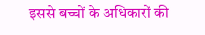इससे बच्चों के अधिकारों की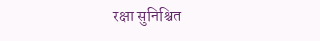रक्षा सुनिश्चित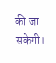की जा सकेगी।